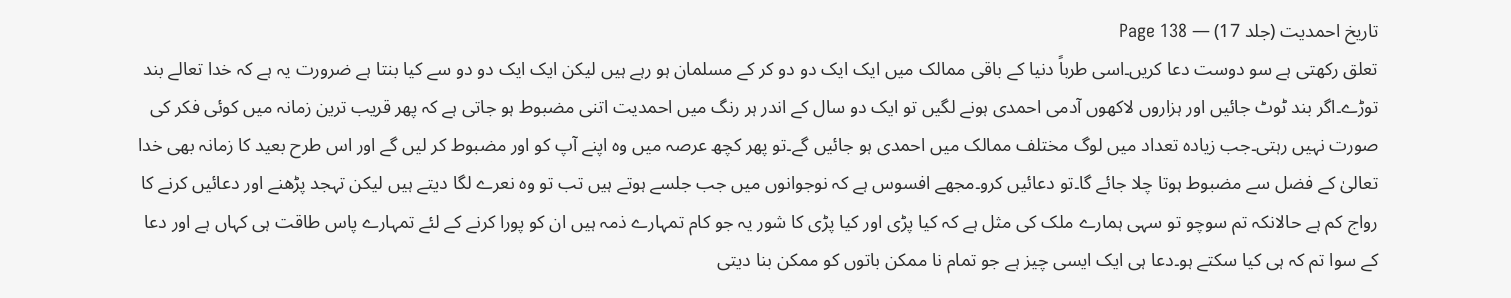تاریخ احمدیت (جلد 17) — Page 138
تعلق رکھتی ہے سو دوست دعا کریں۔اسی طرباً دنیا کے باقی ممالک میں ایک ایک دو دو کر کے مسلمان ہو رہے ہیں لیکن ایک ایک دو دو سے کیا بنتا ہے ضرورت یہ ہے کہ خدا تعالے بند توڑے۔اگر بند ٹوٹ جائیں اور ہزاروں لاکھوں آدمی احمدی ہونے لگیں تو ایک دو سال کے اندر ہر رنگ میں احمدیت اتنی مضبوط ہو جاتی ہے کہ پھر قریب ترین زمانہ میں کوئی فکر کی صورت نہیں رہتی۔جب زیادہ تعداد میں لوگ مختلف ممالک میں احمدی ہو جائیں گے۔تو پھر کچھ عرصہ میں وہ اپنے آپ کو اور مضبوط کر لیں گے اور اس طرح بعید کا زمانہ بھی خدا تعالیٰ کے فضل سے مضبوط ہوتا چلا جائے گا۔تو دعائیں کرو۔مجھے افسوس ہے کہ نوجوانوں میں جب جلسے ہوتے ہیں تب تو وہ نعرے لگا دیتے ہیں لیکن تہجد پڑھنے اور دعائیں کرنے کا رواج کم ہے حالانکہ تم سوچو تو سہی ہمارے ملک کی مثل ہے کہ کیا پڑی اور کیا پڑی کا شور یہ جو کام تمہارے ذمہ ہیں ان کو پورا کرنے کے لئے تمہارے پاس طاقت ہی کہاں ہے اور دعا کے سوا تم کہ ہی کیا سکتے ہو۔دعا ہی ایک ایسی چیز ہے جو تمام نا ممکن باتوں کو ممکن بنا دیتی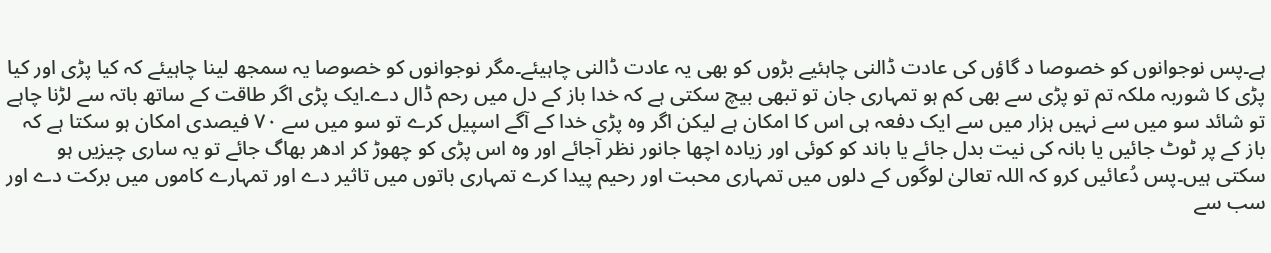ہے۔پس نوجوانوں کو خصوصا د گاؤں کی عادت ڈالنی چاہئیے بڑوں کو بھی یہ عادت ڈالنی چاہیئے۔مگر نوجوانوں کو خصوصا یہ سمجھ لینا چاہیئے کہ کیا پڑی اور کیا پڑی کا شوربہ ملکہ تم تو پڑی سے بھی کم ہو تمہاری جان تو تبھی بیچ سکتی ہے کہ خدا باز کے دل میں رحم ڈال دے۔ایک پڑی اگر طاقت کے ساتھ باتہ سے لڑنا چاہے تو شائد سو میں سے نہیں ہزار میں سے ایک دفعہ ہی اس کا امکان ہے لیکن اگر وہ پڑی خدا کے آگے اسپیل کرے تو سو میں سے ۷۰ فیصدی امکان ہو سکتا ہے کہ باز کے پر ٹوٹ جائیں یا بانہ کی نیت بدل جائے یا باند کو کوئی اور زیادہ اچھا جانور نظر آجائے اور وہ اس پڑی کو چھوڑ کر ادھر بھاگ جائے تو یہ ساری چیزیں ہو سکتی ہیں۔پس دُعائیں کرو کہ اللہ تعالیٰ لوگوں کے دلوں میں تمہاری محبت اور رحیم پیدا کرے تمہاری باتوں میں تاثیر دے اور تمہارے کاموں میں برکت دے اور سب سے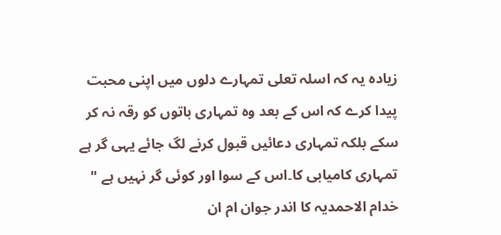زیادہ یہ کہ اسلہ تعلی تمہارے دلوں میں اپنی محبت پیدا کرے کہ اس کے بعد وہ تمہاری باتوں کو رقہ نہ کر سکے بلکہ تمہاری دعائیں قبول کرنے لگ جائے یہی گر ہے تمہاری کامیابی کا۔اس کے سوا اور کوئی گر نہیں ہے " خدام الاحمدیہ کا اندر جوان ام ان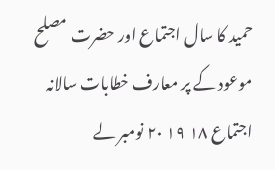حمید کا سال اجتماع اور حضرت مصلح موعود کے پر معارف خطابات سالانہ اجتماع ۱۸ ۱۹ ۲۰ نومبر لے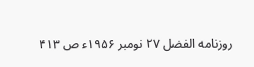روزنامه الفضل ۲۷ نومبر ۱۹۵۶ء ص ۴۱۳